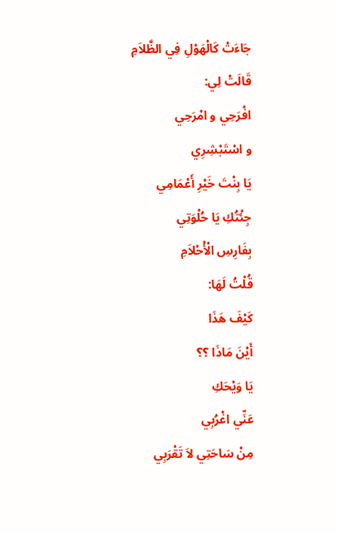جَاءَتْ كَالْهَوْلِ فِي الظَّلاَمِ
قَالَتْ لِي:
افْرَحِي و امْرَحِي
و اسْتَبْشِرِي
يَا بِنْتَ خَيْرِ أَعْمَامِي
جِئْتُكِ يَا حُلْوَتِي
بِفَارِسِ الْأْحْلاَمِ
قُلْتُ لَهَا:
كَيْفَ هَذَا
أَيْنَ مَاذَا ؟؟
يَا وَيْحَكِ
عَنِّي اغْرُبِي
مِنْ سَاحَتِي لاَ تَقْرَبِي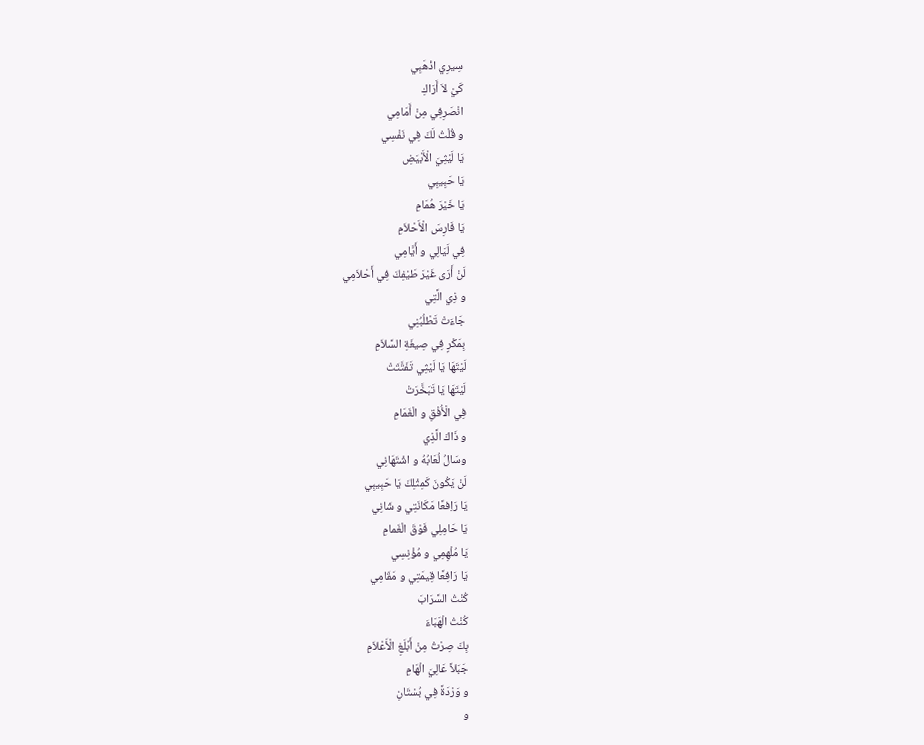سِيرِي اذْهَبِي
كَيْ لاَ أَرَاكِ
انْصَرِفِي مِنْ أَمَامِي
و قُلْتُ لَكَ فِي نَفْسِي
يَا لَيْثِيَ الْأَبْيَضِ
يَا حَبِيبِي
يَا خَيْرَ هُمَامِ
يَا فَارِسَ الْأَحْلاَمِ
فِي لَيَالِي و أَيَّامِي
لَنْ أَرَى غَيْرَ طَيْفِكَ فِي أَحْلاَمِي
و ذِي الَّتِي
جَاءَتْ تَطْلُبُنِي
بِمَكْرٍ فِي صِيغَةِ السَّلاَمِ
لَيْتَهَا يَا لَيْثِي تَفَتَّتَتْ
لَيْتَهَا يَا تَبَخَّرَتْ
فِي الْأُفْقِ و الْغَمَامِ
و ذَاكَ الَّذِي
وسَالُ لُعَابُهُ و اشْتَهَانِي
لَنْ يَكُونَ كَمِثْلِكَ يَا حَبِيبِي
يَا رَاِفعًا مَكَانَتِي و شَانِي
يَا حَامِلِي فَوْقَ الْغَمامِ
يَا مُلْهِمِي و مُؤْنِسِي
يَا رَافِعًا قِيمَتِي و مَقَامِي
كُنْتُ السَّرَابَ
كُنْتُ الْهَبَاءَ
بِكَ صِرْتُ مِنْ أَبْلَغِ الْأَعْلاَمِ
جَبَلاً عَالِيَ الْهَامِ
و وَرْدَةً فِي بُسْتَانِ
و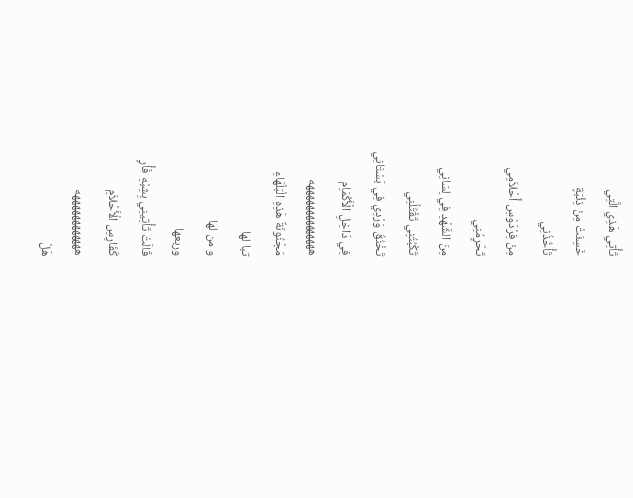تَأْتِي هَذِي الَّتِي
خَسِئَتْ مِنْ ذِئْبَةٍ
تَأْخُذُنِي
مِنْ فِرْدَوْسِ أَحْلاَمِي
تَحْرٍمُنِي
مِنَ الشَّهْدِ فِي لِسَانِي
تَكْبُتُنِي تَقْتُلُنِي
تَخْنُقُ وَرْدِي فِي بَسْتَانِي
فِي دَاخِلِ الْأَكْمَاِم
ههههههههههههههه
مَجْنُونَةٌ هَذِهِ الْبَلْهَاءِ
تبا لها
و من لها
وربعها
قَالَتْ تَأْتِينِي بِشِبْهِ فَأْرٍ
كَفَارِسِ الْأَحْلاَمِ
ههههههههههههه
هَلْ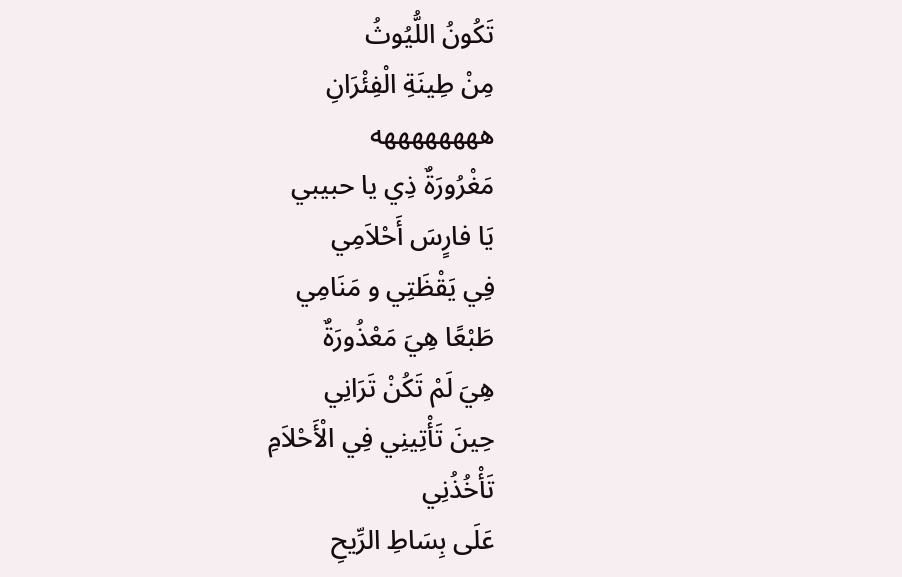تَكُونُ اللُّيُوثُ
مِنْ طِينَةِ الْفِئْرَانِ
ههههههههه
مَغْرُورَةٌ ذِي يا حبيبي
يَا فارٍسَ أَحْلاَمِي
فِي يَقْظَتِي و مَنَامِي
طَبْعًا هِيَ مَعْذُورَةٌ
هِيَ لَمْ تَكُنْ تَرَانِي
حِينَ تَأْتِينِي فِي الْأَحْلاَمِ
تَأْخُذُنِي
عَلَى بِسَاطِ الرِّيحِ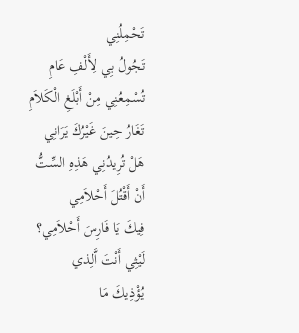تَحْمِلُنِي
تَجُولُ بِي لِأَلْفِ عَامِ
تُسْمِعُنِي مِنْ أَبْلَغِ الْكَلاَمِ
تَغَارُ حِينَ غَيْرُكَ يَرَانِي
هَلْ تُرِيدُنِي هَذِهِ السِّتُّ
أَنْ أَقْتُلَ أَحْلاَمِي
فِيكَ يَا فَارِسَ أَحْلاَمِي؟
لَيْثِي أَنْتَ اَّلِذي
يُؤْذِيكَ مَا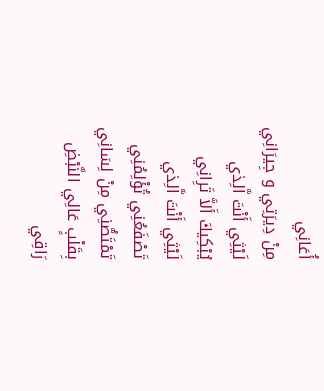أُعَانِي
مِنْ دِيرَتِي و جِيرَانِي
لَيْثِي أَنْتَ اَّلِذي
يُبْكِيكَ أَلاَّ تَرِانِي
لَيْثِي أَنْتَ اَّلِذي
تَصْفَعُنِي تُؤْلِمُنِي
تَمْتَصُّنِي مِنْ لِسَانِي
بِقَلْبٍ عَالِي النَّبْضِ
رَاقِي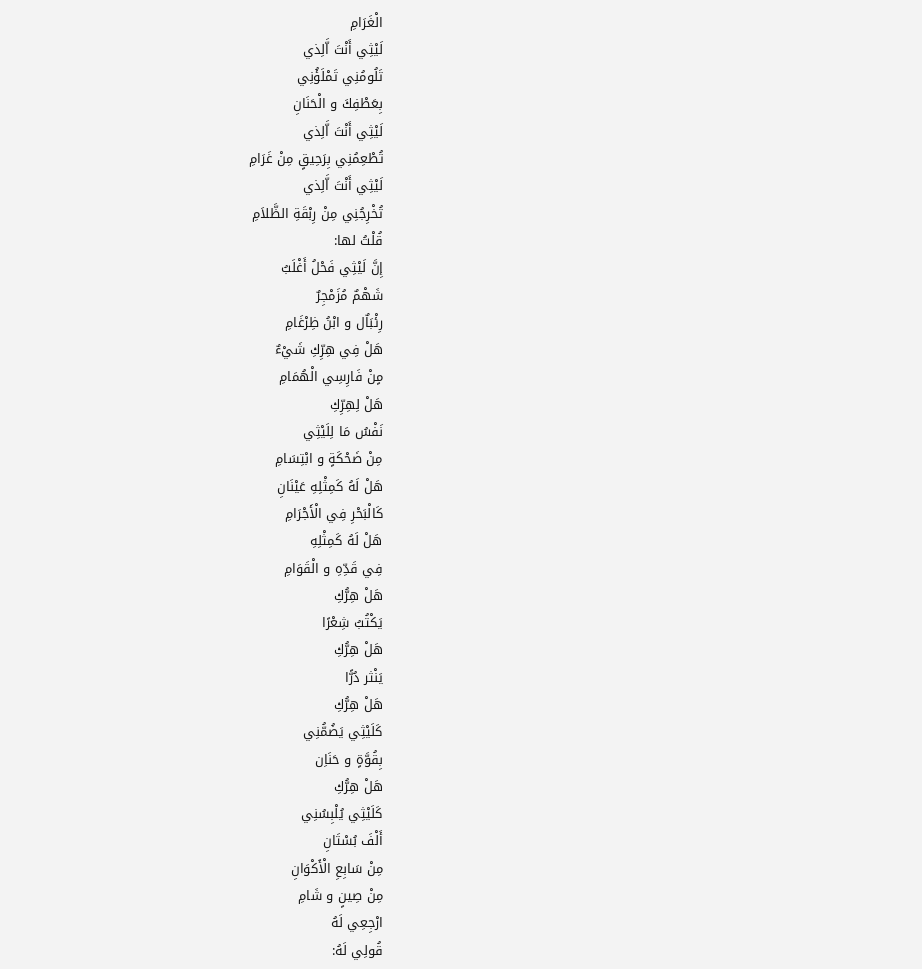الْغَرَامِ
لَيْثِي أَنْتَ اَّلِذي
تَلُومُنِي تَمْلَؤُنِي
بِعَطْفِكَ و الْحَنَانِ
لَيْثِي أَنْتَ اَّلِذي
تُطْعِمُنِي بِرَحِيقٍ مِنْ غَرَامِ
لَيْثِي أَنْتَ اَّلِذي
تُخْرِجُنِي مِنْ رِبْقَةِ الظَّلاَمِ
قُلْتُ لها:
إِنَّ لَيْثِي فَحْلُ أَغْلَبُ
شَهْمٌ مُزَمْجِرٌ
رِئْبَاٌل و ابْنُ ظِرْغَامِ
هَلْ فِي هِرِّكِ شَيْءٌ
مٍنْ فَارِسِي الْهُمَامِ
هَلْ لِهِرِّكِ
نَفْسُ مَا لِلَيْثِي
مِنْ ضَحْكَةٍ و ابْتِسَامِ
هَلْ لَهُ كَمِثْلِهِ عَيْنَانِ
كَالْبَحْرِ فِي الْأَجْرَامِ
هَلْ لَهُ كَمِثْلِهِ
فِي قَدِّهِ و الْقَوَامِ
هَلْ هِرُّكِ
يَكْتُبُ شِعْرًا
هَلْ هِرُّكِ
يَنْثر دُرًّا
هَلْ هِرُّكِ
كَلَيْثِي يَضُمُّنِي
بِقُوَّةٍ و حَنَاِن
هَلْ هِرُّكِ
كَلَيْثِي يُلْبِسُنِي
أَلْفَ بُسْتَانِ
مِنْ سَابِعِ الْأَكْوَانِ
مِنْ صِينٍ و شَامِ
ارْجِعِي لَهُ
قُولِي لَهُ: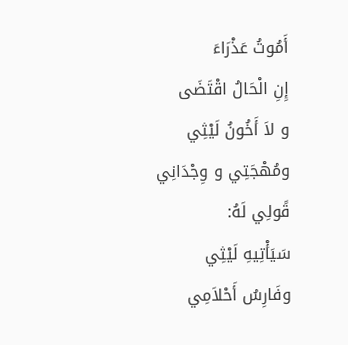أَمُوتُ عَذْرَاءَ
إِنِ الْحَالُ اقْتَضَى
و لاَ أَخُونُ لَيْثِي
ومُهْجَتِي و وِجْدَانِي
قًولِي لَهُ:
سَيَأْتِيهِ لَيْثِي
وفَارِسُ أَحْلاَمِي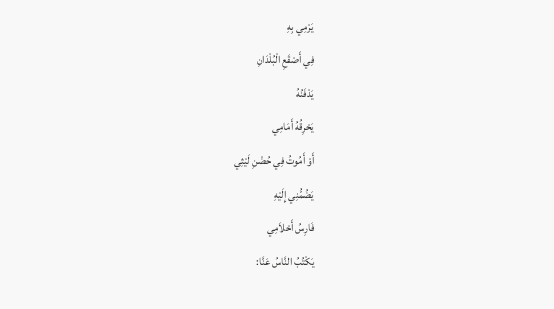يَرْمِي بِهِ
فِي أَصْقَعِ الْبُلْدَانِ
يَدْفَنُهُ
يَحْرِقُهُ أَمَامِي
أَوْ أَمُوتُ فِي حُضْنِ لَيْثِي
يَضُمُّنِي إِلَيْهِ
فَارِسُ أَحْلاَمِي
يَكْتُبُ النَّاسُ عَنَّا: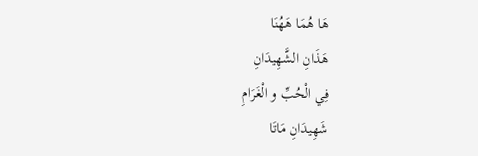هَا هُمَا هَهُنَا
هَذَانِ الشَّهِيدَانِ
فِي الْحُبِّ و الْغَرَامِ
شَهِيدَانِ مَاتَا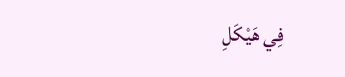فِي هَيْكَلِ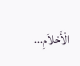الْأَحْلاَمِ...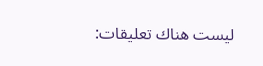ليست هناك تعليقات: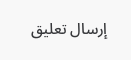إرسال تعليق